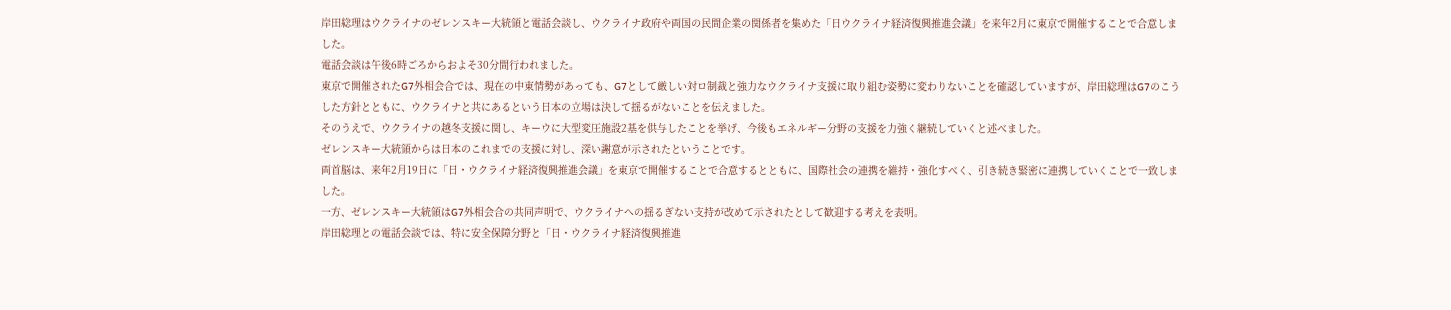岸田総理はウクライナのゼレンスキー大統領と電話会談し、ウクライナ政府や両国の民間企業の関係者を集めた「日ウクライナ経済復興推進会議」を来年2月に東京で開催することで合意しました。
電話会談は午後6時ごろからおよそ30分間行われました。
東京で開催されたG7外相会合では、現在の中東情勢があっても、G7として厳しい対ロ制裁と強力なウクライナ支援に取り組む姿勢に変わりないことを確認していますが、岸田総理はG7のこうした方針とともに、ウクライナと共にあるという日本の立場は決して揺るがないことを伝えました。
そのうえで、ウクライナの越冬支援に関し、キーウに大型変圧施設2基を供与したことを挙げ、今後もエネルギー分野の支援を力強く継続していくと述べました。
ゼレンスキー大統領からは日本のこれまでの支援に対し、深い謝意が示されたということです。
両首脳は、来年2月19日に「日・ウクライナ経済復興推進会議」を東京で開催することで合意するとともに、国際社会の連携を維持・強化すべく、引き続き緊密に連携していくことで一致しました。
一方、ゼレンスキー大統領はG7外相会合の共同声明で、ウクライナへの揺るぎない支持が改めて示されたとして歓迎する考えを表明。
岸田総理との電話会談では、特に安全保障分野と「日・ウクライナ経済復興推進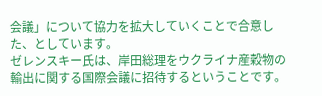会議」について協力を拡大していくことで合意した、としています。
ゼレンスキー氏は、岸田総理をウクライナ産穀物の輸出に関する国際会議に招待するということです。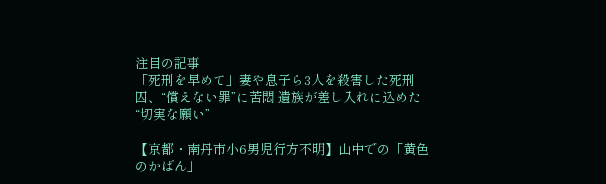注目の記事
「死刑を早めて」妻や息子ら3人を殺害した死刑囚、“償えない罪”に苦悶 遺族が差し入れに込めた“切実な願い”

【京都・南丹市小6男児行方不明】山中での「黄色のかばん」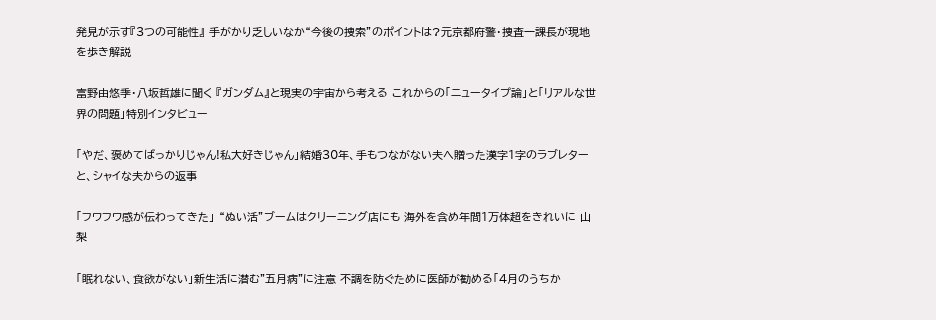発見が示す『3つの可能性』 手がかり乏しいなか“今後の捜索”のポイントは?元京都府警・捜査一課長が現地を歩き解説

富野由悠季・八坂哲雄に聞く 『ガンダム』と現実の宇宙から考える これからの「ニュータイプ論」と「リアルな世界の問題」特別インタビュー

「やだ、褒めてばっかりじゃん!私大好きじゃん」結婚30年、手もつながない夫へ贈った漢字1字のラブレターと、シャイな夫からの返事

「フワフワ感が伝わってきた」 “ぬい活”ブームはクリーニング店にも 海外を含め年間1万体超をきれいに 山梨

「眠れない、食欲がない」新生活に潜む"五月病"に注意 不調を防ぐために医師が勧める「4月のうちか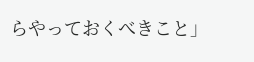らやっておくべきこと」